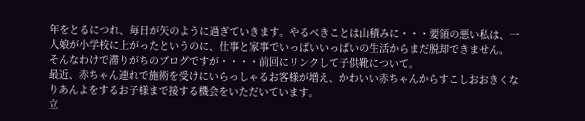年をとるにつれ、毎日が矢のように過ぎていきます。やるべきことは山積みに・・・要領の悪い私は、一人娘が小学校に上がったというのに、仕事と家事でいっぱいいっぱいの生活からまだ脱却できません。
そんなわけで滞りがちのブログですが・・・・前回にリンクして子供靴について。
最近、赤ちゃん連れで施術を受けにいらっしゃるお客様が増え、かわいい赤ちゃんからすこしおおきくなりあんよをするお子様まで接する機会をいただいています。
立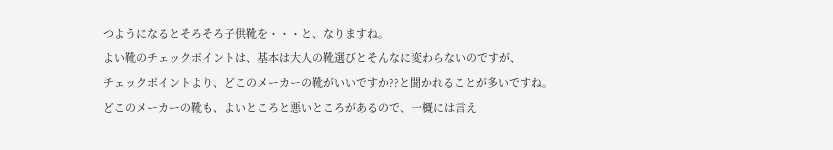つようになるとそろそろ子供靴を・・・と、なりますね。
よい靴のチェックポイントは、基本は大人の靴選びとそんなに変わらないのですが、
チェックポイントより、どこのメーカーの靴がいいですか??と聞かれることが多いですね。
どこのメーカーの靴も、よいところと悪いところがあるので、一概には言え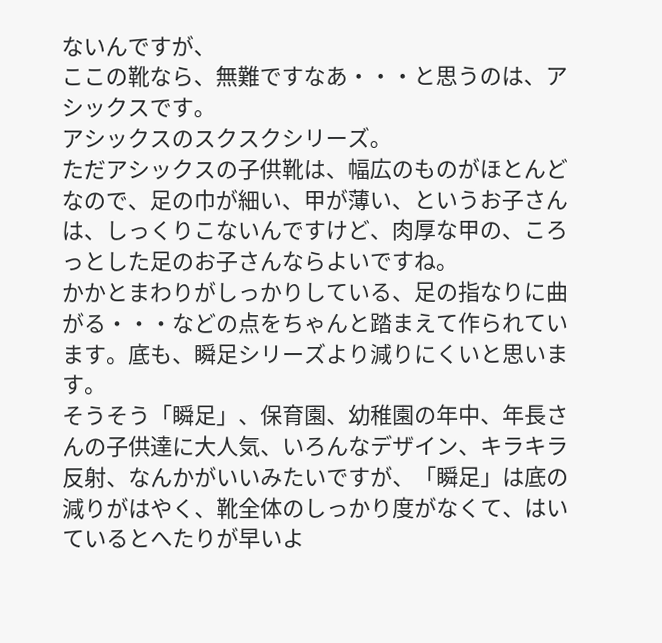ないんですが、
ここの靴なら、無難ですなあ・・・と思うのは、アシックスです。
アシックスのスクスクシリーズ。
ただアシックスの子供靴は、幅広のものがほとんどなので、足の巾が細い、甲が薄い、というお子さんは、しっくりこないんですけど、肉厚な甲の、ころっとした足のお子さんならよいですね。
かかとまわりがしっかりしている、足の指なりに曲がる・・・などの点をちゃんと踏まえて作られています。底も、瞬足シリーズより減りにくいと思います。
そうそう「瞬足」、保育園、幼稚園の年中、年長さんの子供達に大人気、いろんなデザイン、キラキラ反射、なんかがいいみたいですが、「瞬足」は底の減りがはやく、靴全体のしっかり度がなくて、はいているとへたりが早いよ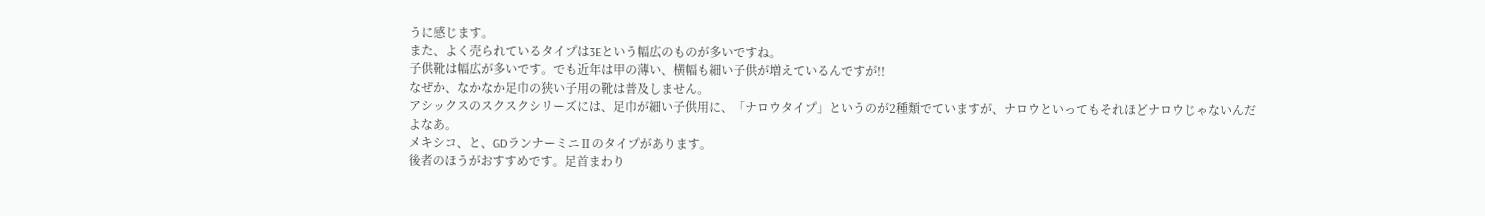うに感じます。
また、よく売られているタイプは3Eという幅広のものが多いですね。
子供靴は幅広が多いです。でも近年は甲の薄い、横幅も細い子供が増えているんですが!!
なぜか、なかなか足巾の狭い子用の靴は普及しません。
アシックスのスクスクシリーズには、足巾が細い子供用に、「ナロウタイプ」というのが2種類でていますが、ナロウといってもそれほどナロウじゃないんだよなあ。
メキシコ、と、GDランナーミニⅡのタイプがあります。
後者のほうがおすすめです。足首まわり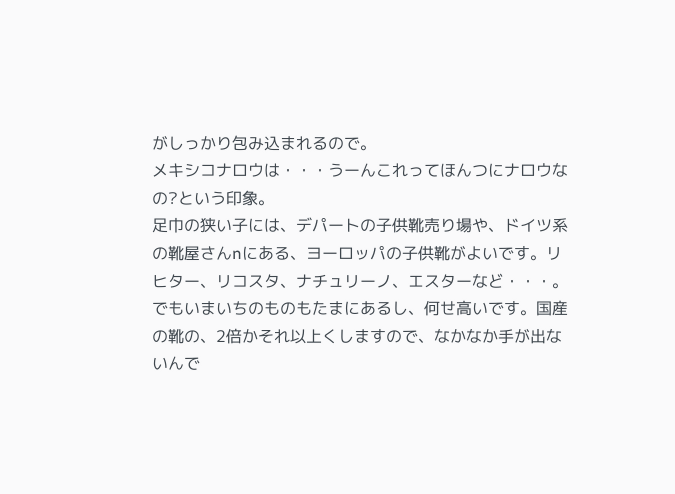がしっかり包み込まれるので。
メキシコナロウは・・・うーんこれってほんつにナロウなの?という印象。
足巾の狭い子には、デパートの子供靴売り場や、ドイツ系の靴屋さんnにある、ヨーロッパの子供靴がよいです。リヒター、リコスタ、ナチュリーノ、エスターなど・・・。
でもいまいちのものもたまにあるし、何せ高いです。国産の靴の、2倍かそれ以上くしますので、なかなか手が出ないんで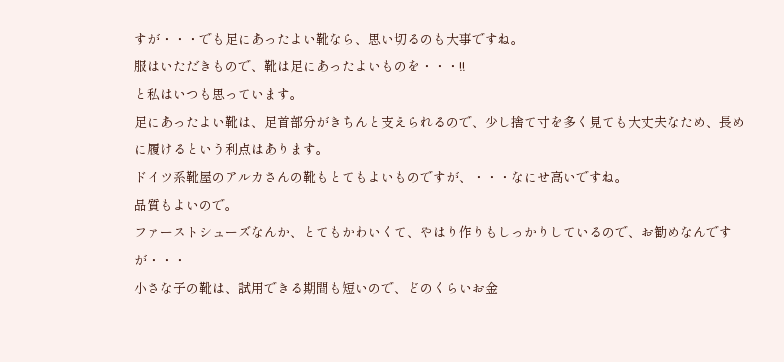すが・・・でも足にあったよい靴なら、思い切るのも大事ですね。
服はいただきもので、靴は足にあったよいものを・・・!!
と私はいつも思っています。
足にあったよい靴は、足首部分がきちんと支えられるので、少し捨て寸を多く見ても大丈夫なため、長めに履けるという利点はあります。
ドイツ系靴屋のアルカさんの靴もとてもよいものですが、・・・なにせ高いですね。
品質もよいので。
ファーストシューズなんか、とてもかわいくて、やはり作りもしっかりしているので、お勧めなんですが・・・
小さな子の靴は、試用できる期間も短いので、どのくらいお金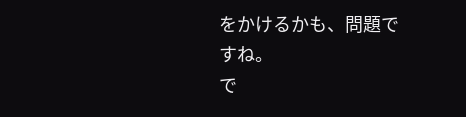をかけるかも、問題ですね。
で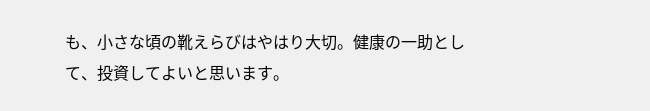も、小さな頃の靴えらびはやはり大切。健康の一助として、投資してよいと思います。